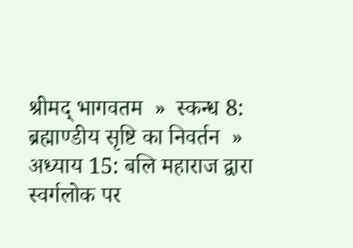श्रीमद् भागवतम  »  स्कन्ध 8: ब्रह्माण्डीय सृष्टि का निवर्तन  »  अध्याय 15: बलि महाराज द्वारा स्वर्गलोक पर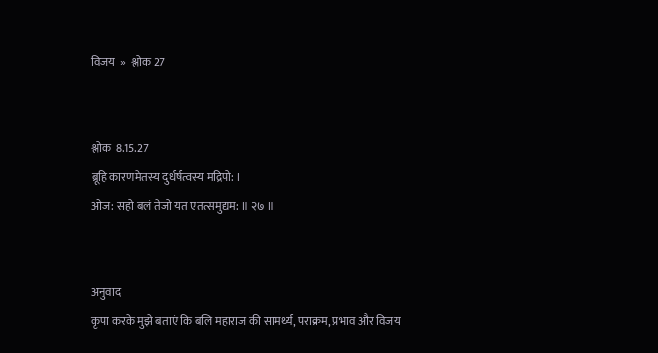विजय  »  श्लोक 27


श्लोक  8.15.27
ब्रूहि कारणमेतस्य दुर्धर्षत्वस्य मद्रिपो: ।
ओज: सहो बलं तेजो यत एतत्समुद्यम: ॥ २७ ॥


अनुवाद
कृपा करके मुझे बताएं कि बलि महाराज की सामर्थ्य, पराक्रम, प्रभाव और विजय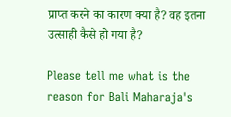प्राप्त करने का कारण क्या है? वह इतना उत्साही कैसे हो गया है?

Please tell me what is the reason for Bali Maharaja's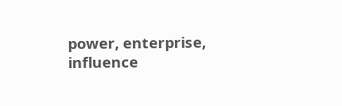power, enterprise, influence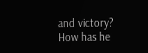and victory? How has he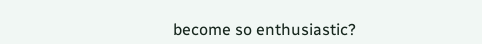become so enthusiastic?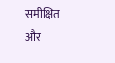समीक्षित और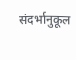संदर्भानुकूल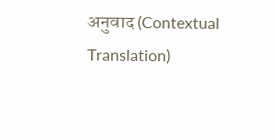अनुवाद (Contextual Translation)